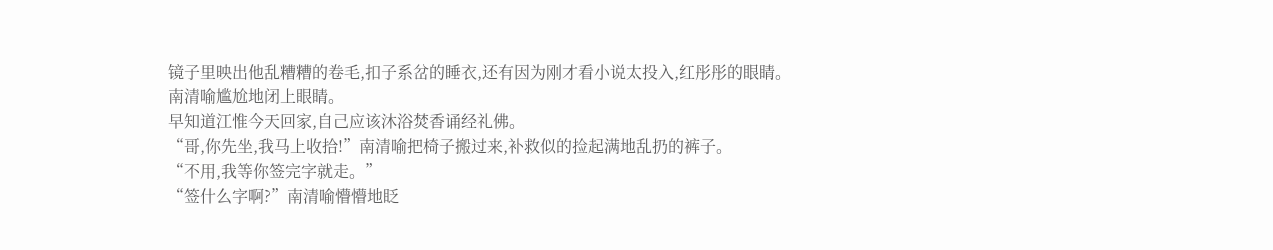镜子里映出他乱糟糟的卷毛,扣子系岔的睡衣,还有因为刚才看小说太投入,红彤彤的眼睛。
南清喻尴尬地闭上眼睛。
早知道江惟今天回家,自己应该沐浴焚香诵经礼佛。
“哥,你先坐,我马上收拾!”南清喻把椅子搬过来,补救似的捡起满地乱扔的裤子。
“不用,我等你签完字就走。”
“签什么字啊?”南清喻懵懵地眨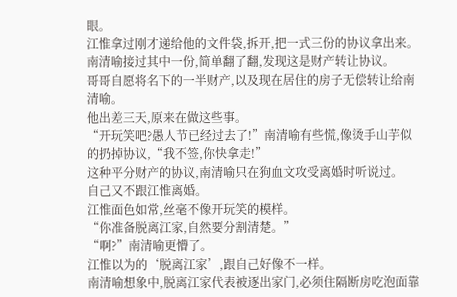眼。
江惟拿过刚才递给他的文件袋,拆开,把一式三份的协议拿出来。
南清喻接过其中一份,简单翻了翻,发现这是财产转让协议。
哥哥自愿将名下的一半财产,以及现在居住的房子无偿转让给南清喻。
他出差三天,原来在做这些事。
“开玩笑吧?愚人节已经过去了!”南清喻有些慌,像烫手山芋似的扔掉协议,“我不签,你快拿走!”
这种平分财产的协议,南清喻只在狗血文攻受离婚时听说过。
自己又不跟江惟离婚。
江惟面色如常,丝毫不像开玩笑的模样。
“你准备脱离江家,自然要分割清楚。”
“啊?”南清喻更懵了。
江惟以为的‘脱离江家’,跟自己好像不一样。
南清喻想象中,脱离江家代表被逐出家门,必须住隔断房吃泡面靠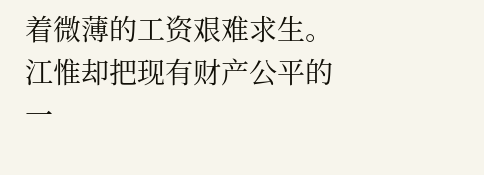着微薄的工资艰难求生。
江惟却把现有财产公平的一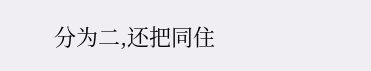分为二,还把同住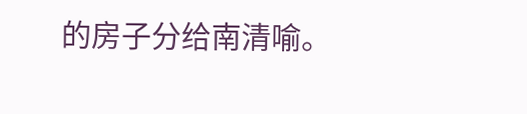的房子分给南清喻。